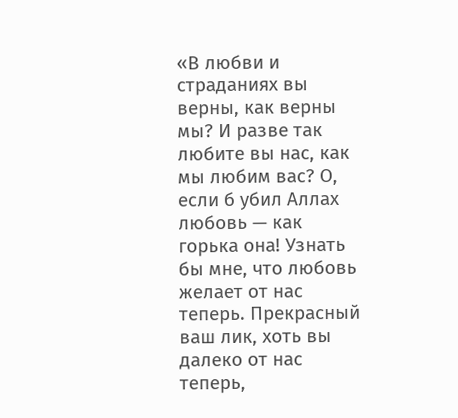«В любви и страданиях вы верны, как верны мы? И разве так любите вы нас, как мы любим вас? О, если б убил Аллах любовь — как горька она! Узнать бы мне, что любовь желает от нас теперь. Прекрасный ваш лик, хоть вы далеко от нас теперь,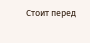Стоит перед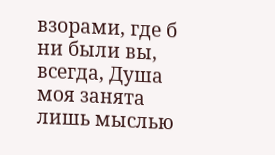взорами, где б ни были вы, всегда, Душа моя занята лишь мыслью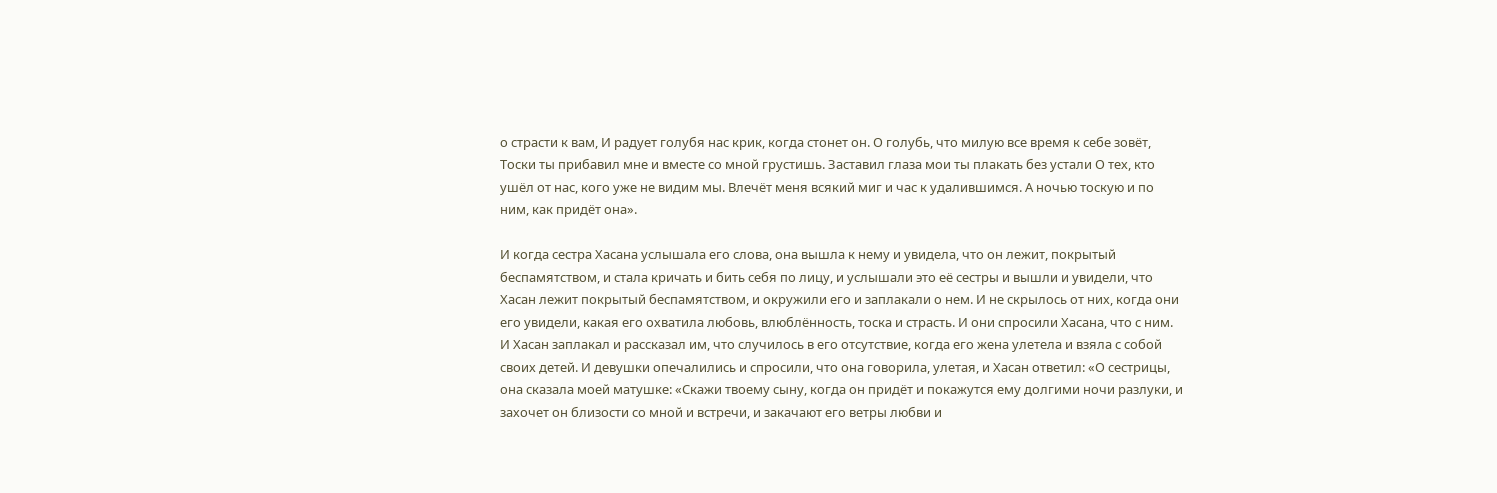о страсти к вам, И радует голубя нас крик, когда стонет он. О голубь, что милую все время к себе зовёт, Тоски ты прибавил мне и вместе со мной грустишь. Заставил глаза мои ты плакать без устали О тех, кто ушёл от нас, кого уже не видим мы. Влечёт меня всякий миг и час к удалившимся. А ночью тоскую и по ним, как придёт она».

И когда сестра Хасана услышала его слова, она вышла к нему и увидела, что он лежит, покрытый беспамятством, и стала кричать и бить себя по лицу, и услышали это её сестры и вышли и увидели, что Хасан лежит покрытый беспамятством, и окружили его и заплакали о нем. И не скрылось от них, когда они его увидели, какая его охватила любовь, влюблённость, тоска и страсть. И они спросили Хасана, что с ним. И Хасан заплакал и рассказал им, что случилось в его отсутствие, когда его жена улетела и взяла с собой своих детей. И девушки опечалились и спросили, что она говорила, улетая, и Хасан ответил: «О сестрицы, она сказала моей матушке: «Скажи твоему сыну, когда он придёт и покажутся ему долгими ночи разлуки, и захочет он близости со мной и встречи, и закачают его ветры любви и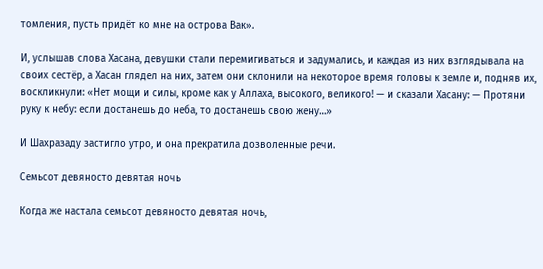томления, пусть придёт ко мне на острова Вак».

И, услышав слова Хасана, девушки стали перемигиваться и задумались, и каждая из них взглядывала на своих сестёр, а Хасан глядел на них, затем они склонили на некоторое время головы к земле и, подняв их, воскликнули: «Нет мощи и силы, кроме как у Аллаха, высокого, великого! — и сказали Хасану: — Протяни руку к небу: если достанешь до неба, то достанешь свою жену…»

И Шахразаду застигло утро, и она прекратила дозволенные речи.

Семьсот девяносто девятая ночь

Когда же настала семьсот девяносто девятая ночь,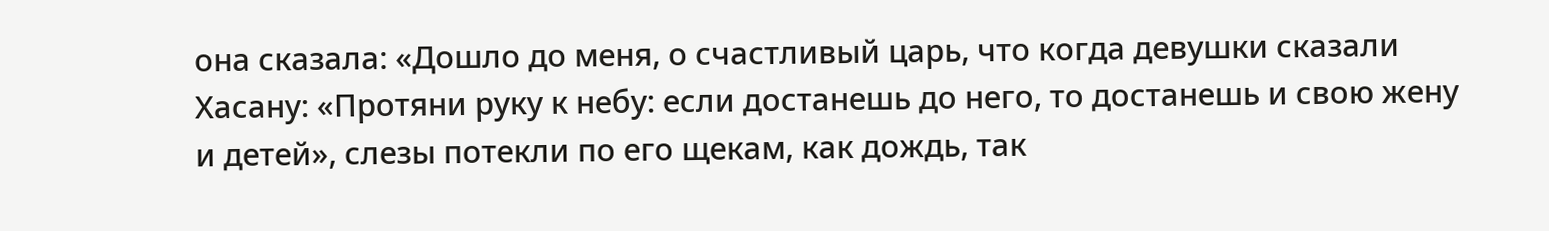она сказала: «Дошло до меня, о счастливый царь, что когда девушки сказали Хасану: «Протяни руку к небу: если достанешь до него, то достанешь и свою жену и детей», слезы потекли по его щекам, как дождь, так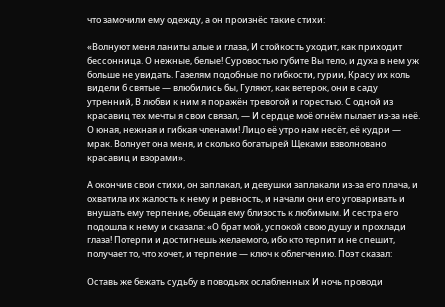что замочили ему одежду, а он произнёс такие стихи:

«Волнуют меня ланиты алые и глаза, И стойкость уходит, как приходит бессонница. О нежные, белые! Суровостью губите Вы тело, и духа в нем уж больше не увидать. Газелям подобные по гибкости, гурии, Красу их коль видели б святые — влюбились бы, Гуляют, как ветерок, они в саду утренний, В любви к ним я поражён тревогой и горестью. С одной из красавиц тех мечты я свои связал, — И сердце моё огнём пылает из-за неё. О юная, нежная и гибкая членами! Лицо её утро нам несёт, её кудри — мрак. Волнует она меня, и сколько богатырей Щеками взволновано красавиц и взорами».

А окончив свои стихи, он заплакал, и девушки заплакали из-за его плача, и охватила их жалость к нему и ревность, и начали они его уговаривать и внушать ему терпение, обещая ему близость к любимым. И сестра его подошла к нему и сказала: «О брат мой, успокой свою душу и прохлади глаза! Потерпи и достигнешь желаемого, ибо кто терпит и не спешит, получает то, что хочет, и терпение — ключ к облегчению. Поэт сказал:

Оставь же бежать судьбу в поводьях ослабленных И ночь проводи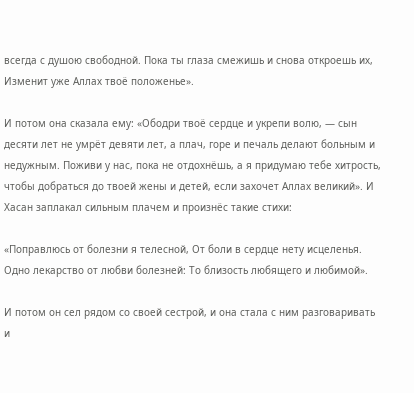всегда с душою свободной. Пока ты глаза смежишь и снова откроешь их, Изменит уже Аллах твоё положенье».

И потом она сказала ему: «Ободри твоё сердце и укрепи волю, — сын десяти лет не умрёт девяти лет, а плач, горе и печаль делают больным и недужным. Поживи у нас, пока не отдохнёшь, а я придумаю тебе хитрость, чтобы добраться до твоей жены и детей, если захочет Аллах великий». И Хасан заплакал сильным плачем и произнёс такие стихи:

«Поправлюсь от болезни я телесной, От боли в сердце нету исцеленья. Одно лекарство от любви болезней: То близость любящего и любимой».

И потом он сел рядом со своей сестрой, и она стала с ним разговаривать и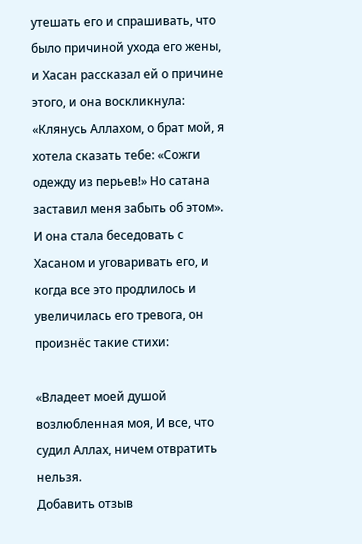утешать его и спрашивать, что было причиной ухода его жены, и Хасан рассказал ей о причине этого, и она воскликнула: «Клянусь Аллахом, о брат мой, я хотела сказать тебе: «Сожги одежду из перьев!» Но сатана заставил меня забыть об этом». И она стала беседовать с Хасаном и уговаривать его, и когда все это продлилось и увеличилась его тревога, он произнёс такие стихи:

«Владеет моей душой возлюбленная моя, И все, что судил Аллах, ничем отвратить нельзя.
Добавить отзыв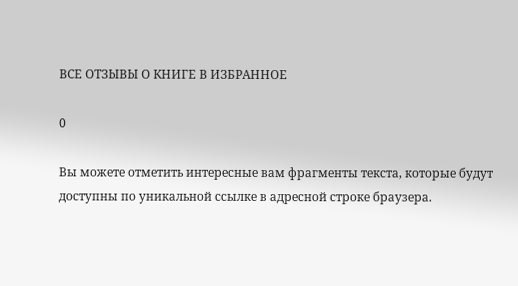ВСЕ ОТЗЫВЫ О КНИГЕ В ИЗБРАННОЕ

0

Вы можете отметить интересные вам фрагменты текста, которые будут доступны по уникальной ссылке в адресной строке браузера.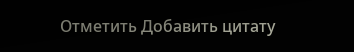Отметить Добавить цитату